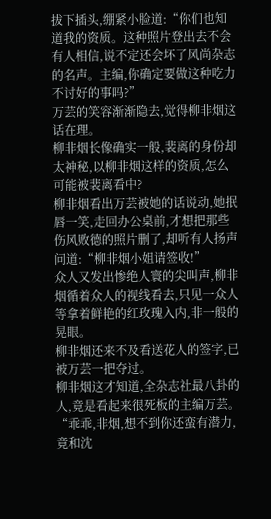拔下插头,绷紧小脸道:“你们也知道我的资质。这种照片登出去不会有人相信,说不定还会坏了风尚杂志的名声。主编,你确定要做这种吃力不讨好的事吗?”
万芸的笑容渐渐隐去,觉得柳非烟这话在理。
柳非烟长像确实一般,裴离的身份却太神秘,以柳非烟这样的资质,怎么可能被裴离看中?
柳非烟看出万芸被她的话说动,她抿唇一笑,走回办公桌前,才想把那些伤风败德的照片删了,却听有人扬声问道:“柳非烟小姐请签收!”
众人又发出惨绝人寰的尖叫声,柳非烟循着众人的视线看去,只见一众人等拿着鲜艳的红玫瑰入内,非一般的晃眼。
柳非烟还来不及看送花人的签字,已被万芸一把夺过。
柳非烟这才知道,全杂志社最八卦的人,竟是看起来很死板的主编万芸。
“乖乖,非烟,想不到你还蛮有潜力,竟和沈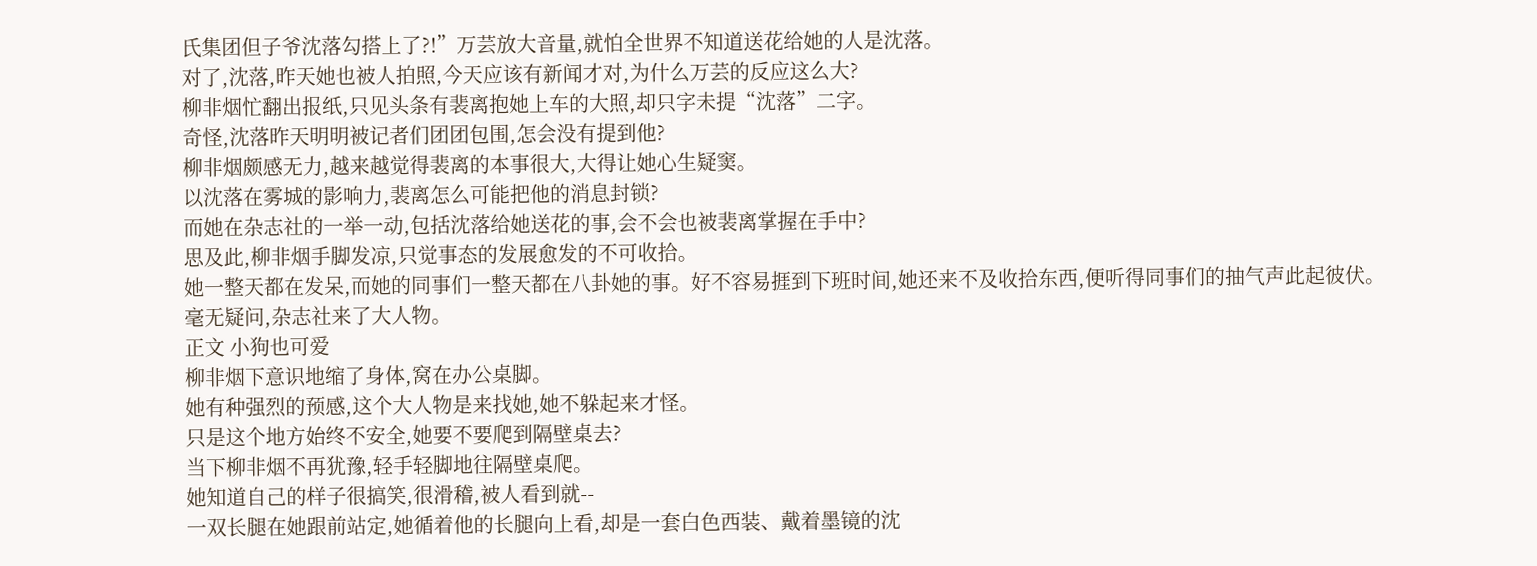氏集团但子爷沈落勾搭上了?!”万芸放大音量,就怕全世界不知道送花给她的人是沈落。
对了,沈落,昨天她也被人拍照,今天应该有新闻才对,为什么万芸的反应这么大?
柳非烟忙翻出报纸,只见头条有裴离抱她上车的大照,却只字未提“沈落”二字。
奇怪,沈落昨天明明被记者们团团包围,怎会没有提到他?
柳非烟颇感无力,越来越觉得裴离的本事很大,大得让她心生疑窦。
以沈落在雾城的影响力,裴离怎么可能把他的消息封锁?
而她在杂志社的一举一动,包括沈落给她送花的事,会不会也被裴离掌握在手中?
思及此,柳非烟手脚发凉,只觉事态的发展愈发的不可收拾。
她一整天都在发呆,而她的同事们一整天都在八卦她的事。好不容易捱到下班时间,她还来不及收拾东西,便听得同事们的抽气声此起彼伏。
毫无疑问,杂志社来了大人物。
正文 小狗也可爱
柳非烟下意识地缩了身体,窝在办公桌脚。
她有种强烈的预感,这个大人物是来找她,她不躲起来才怪。
只是这个地方始终不安全,她要不要爬到隔壁桌去?
当下柳非烟不再犹豫,轻手轻脚地往隔壁桌爬。
她知道自己的样子很搞笑,很滑稽,被人看到就--
一双长腿在她跟前站定,她循着他的长腿向上看,却是一套白色西装、戴着墨镜的沈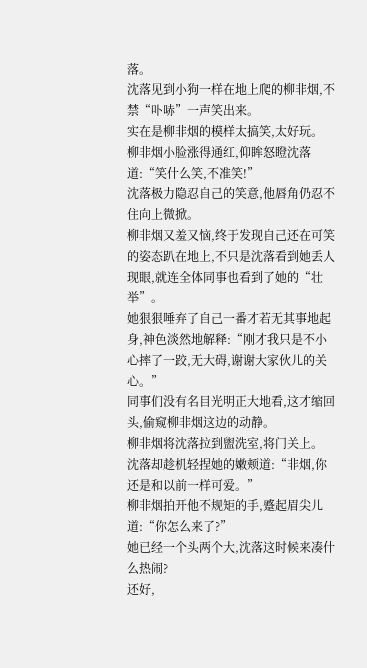落。
沈落见到小狗一样在地上爬的柳非烟,不禁“卟哧”一声笑出来。
实在是柳非烟的模样太搞笑,太好玩。
柳非烟小脸涨得通红,仰眸怒瞪沈落道:“笑什么笑,不准笑!”
沈落极力隐忍自己的笑意,他唇角仍忍不住向上微掀。
柳非烟又羞又恼,终于发现自己还在可笑的姿态趴在地上,不只是沈落看到她丢人现眼,就连全体同事也看到了她的“壮举”。
她狠狠唾弃了自己一番才若无其事地起身,神色淡然地解释:“刚才我只是不小心摔了一跤,无大碍,谢谢大家伙儿的关心。”
同事们没有名目光明正大地看,这才缩回头,偷窥柳非烟这边的动静。
柳非烟将沈落拉到盥洗室,将门关上。
沈落却趁机轻捏她的嫩颊道:“非烟,你还是和以前一样可爱。”
柳非烟拍开他不规矩的手,蹙起眉尖儿道:“你怎么来了?”
她已经一个头两个大,沈落这时候来凑什么热闹?
还好,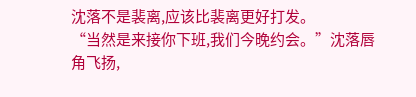沈落不是裴离,应该比裴离更好打发。
“当然是来接你下班,我们今晚约会。”沈落唇角飞扬,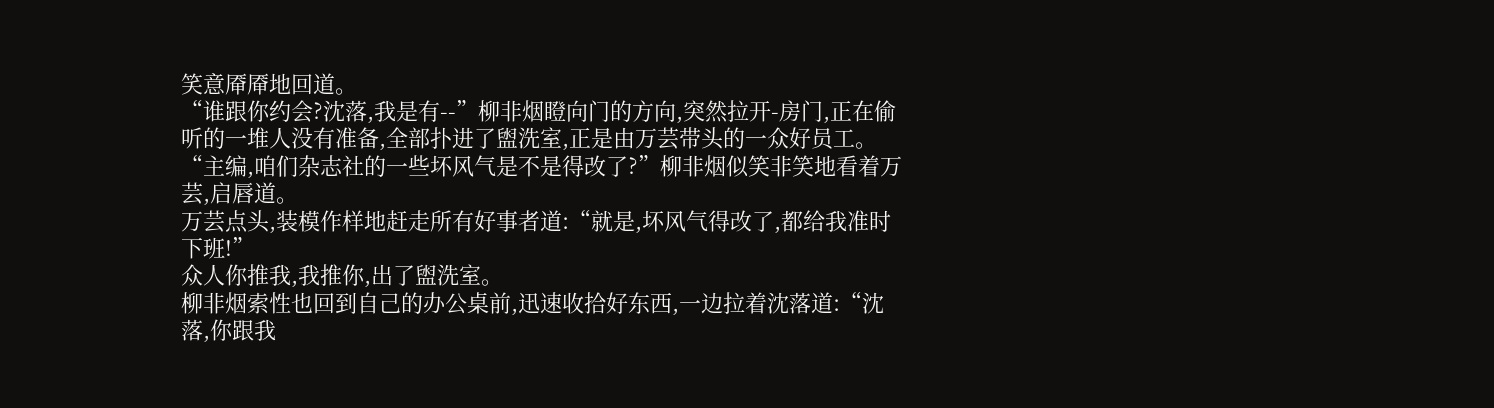笑意厣厣地回道。
“谁跟你约会?沈落,我是有--”柳非烟瞪向门的方向,突然拉开-房门,正在偷听的一堆人没有准备,全部扑进了盥洗室,正是由万芸带头的一众好员工。
“主编,咱们杂志社的一些坏风气是不是得改了?”柳非烟似笑非笑地看着万芸,启唇道。
万芸点头,装模作样地赶走所有好事者道:“就是,坏风气得改了,都给我准时下班!”
众人你推我,我推你,出了盥洗室。
柳非烟索性也回到自己的办公桌前,迅速收拾好东西,一边拉着沈落道:“沈落,你跟我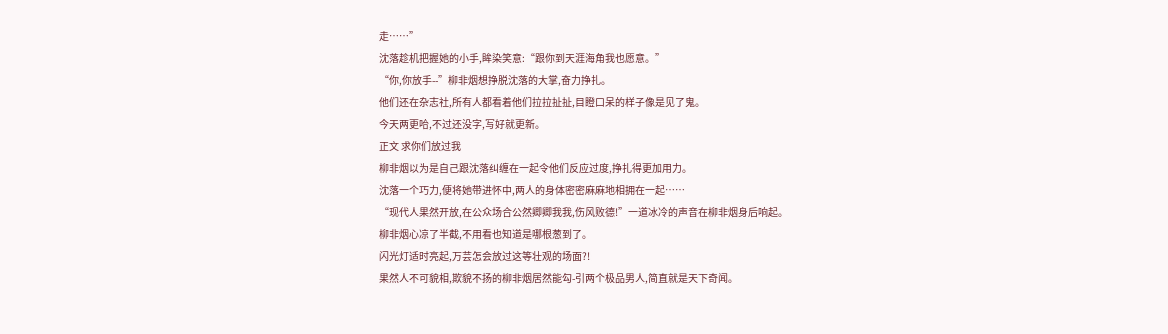走……”
沈落趁机把握她的小手,眸染笑意:“跟你到天涯海角我也愿意。”
“你,你放手--”柳非烟想挣脱沈落的大掌,奋力挣扎。
他们还在杂志社,所有人都看着他们拉拉扯扯,目瞪口呆的样子像是见了鬼。
今天两更哈,不过还没字,写好就更新。
正文 求你们放过我
柳非烟以为是自己跟沈落纠缠在一起令他们反应过度,挣扎得更加用力。
沈落一个巧力,便将她带进怀中,两人的身体密密麻麻地相拥在一起……
“现代人果然开放,在公众场合公然卿卿我我,伤风败德!”一道冰冷的声音在柳非烟身后响起。
柳非烟心凉了半截,不用看也知道是哪根葱到了。
闪光灯适时亮起,万芸怎会放过这等壮观的场面?!
果然人不可貌相,欺貌不扬的柳非烟居然能勾-引两个极品男人,简直就是天下奇闻。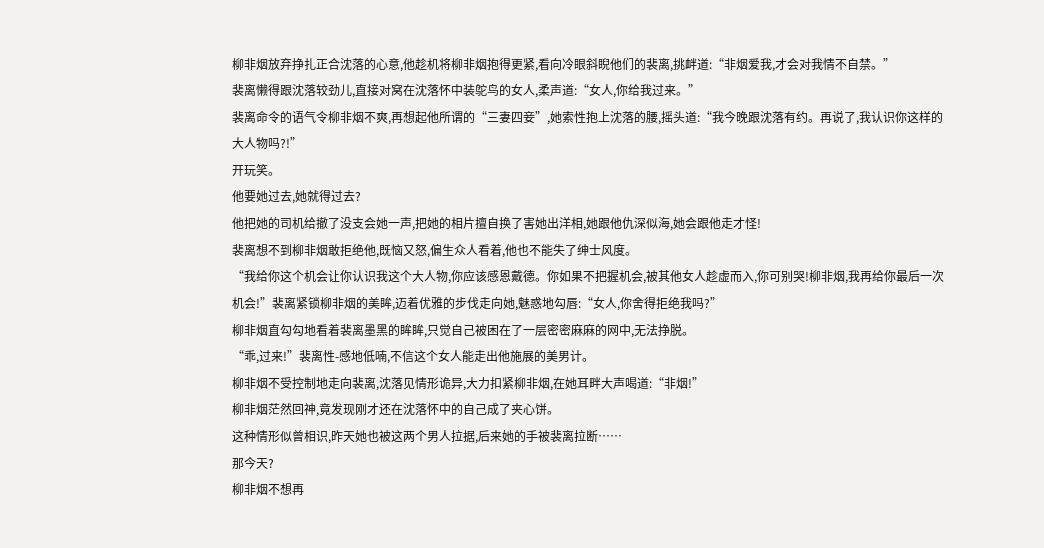柳非烟放弃挣扎正合沈落的心意,他趁机将柳非烟抱得更紧,看向冷眼斜睨他们的裴离,挑衅道:“非烟爱我,才会对我情不自禁。”
裴离懒得跟沈落较劲儿,直接对窝在沈落怀中装鸵鸟的女人,柔声道:“女人,你给我过来。”
裴离命令的语气令柳非烟不爽,再想起他所谓的“三妻四妾”,她索性抱上沈落的腰,摇头道:“我今晚跟沈落有约。再说了,我认识你这样的大人物吗?!”
开玩笑。
他要她过去,她就得过去?
他把她的司机给撤了没支会她一声,把她的相片擅自换了害她出洋相,她跟他仇深似海,她会跟他走才怪!
裴离想不到柳非烟敢拒绝他,既恼又怒,偏生众人看着,他也不能失了绅士风度。
“我给你这个机会让你认识我这个大人物,你应该感恩戴德。你如果不把握机会,被其他女人趁虚而入,你可别哭!柳非烟,我再给你最后一次机会!”裴离紧锁柳非烟的美眸,迈着优雅的步伐走向她,魅惑地勾唇:“女人,你舍得拒绝我吗?”
柳非烟直勾勾地看着裴离墨黑的眸眸,只觉自己被困在了一层密密麻麻的网中,无法挣脱。
“乖,过来!”裴离性-感地低喃,不信这个女人能走出他施展的美男计。
柳非烟不受控制地走向裴离,沈落见情形诡异,大力扣紧柳非烟,在她耳畔大声喝道:“非烟!”
柳非烟茫然回神,竟发现刚才还在沈落怀中的自己成了夹心饼。
这种情形似曾相识,昨天她也被这两个男人拉据,后来她的手被裴离拉断……
那今天?
柳非烟不想再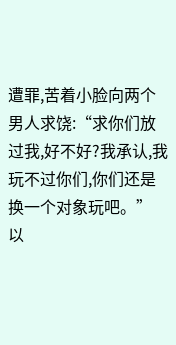遭罪,苦着小脸向两个男人求饶:“求你们放过我,好不好?我承认,我玩不过你们,你们还是换一个对象玩吧。”
以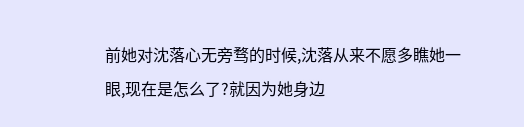前她对沈落心无旁骛的时候,沈落从来不愿多瞧她一眼,现在是怎么了?就因为她身边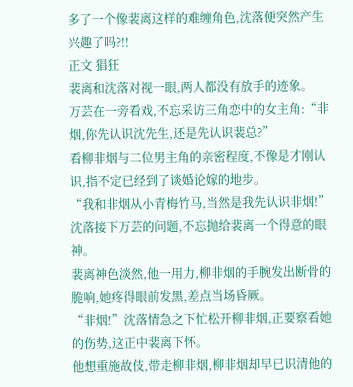多了一个像裴离这样的难缠角色,沈落便突然产生兴趣了吗?!!
正文 猖狂
裴离和沈落对视一眼,两人都没有放手的迹象。
万芸在一旁看戏,不忘采访三角恋中的女主角:“非烟,你先认识沈先生,还是先认识裴总?”
看柳非烟与二位男主角的亲密程度,不像是才刚认识,指不定已经到了谈婚论嫁的地步。
“我和非烟从小青梅竹马,当然是我先认识非烟!”沈落接下万芸的问题,不忘抛给裴离一个得意的眼神。
裴离神色淡然,他一用力,柳非烟的手腕发出断骨的脆响,她疼得眼前发黑,差点当场昏厥。
“非烟!”沈落情急之下忙松开柳非烟,正要察看她的伤势,这正中裴离下怀。
他想重施故伎,带走柳非烟,柳非烟却早已识清他的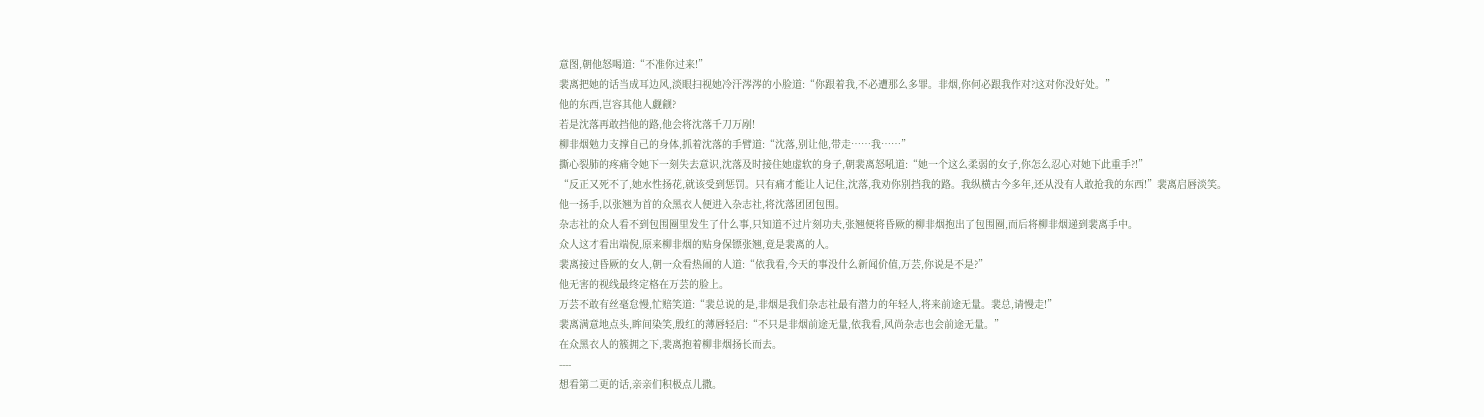意图,朝他怒喝道:“不准你过来!”
裴离把她的话当成耳边风,淡眼扫视她冷汗涔涔的小脸道:“你跟着我,不必遭那么多罪。非烟,你何必跟我作对?这对你没好处。”
他的东西,岂容其他人觑觎?
若是沈落再敢挡他的路,他会将沈落千刀万剐!
柳非烟勉力支撑自己的身体,抓着沈落的手臂道:“沈落,别让他,带走……我……”
撕心裂肺的疼痛令她下一刻失去意识,沈落及时接住她虚软的身子,朝裴离怒吼道:“她一个这么柔弱的女子,你怎么忍心对她下此重手?!”
“反正又死不了,她水性扬花,就该受到惩罚。只有痛才能让人记住,沈落,我劝你别挡我的路。我纵横古今多年,还从没有人敢抢我的东西!”裴离启唇淡笑。
他一扬手,以张翘为首的众黑衣人便进入杂志社,将沈落团团包围。
杂志社的众人看不到包围圈里发生了什么事,只知道不过片刻功夫,张翘便将昏厥的柳非烟抱出了包围圈,而后将柳非烟递到裴离手中。
众人这才看出端倪,原来柳非烟的贴身保镖张翘,竟是裴离的人。
裴离接过昏厥的女人,朝一众看热闹的人道:“依我看,今天的事没什么新闻价值,万芸,你说是不是?”
他无害的视线最终定格在万芸的脸上。
万芸不敢有丝毫怠慢,忙赔笑道:“裴总说的是,非烟是我们杂志社最有潜力的年轻人,将来前途无量。裴总,请慢走!”
裴离满意地点头,眸间染笑,殷红的薄唇轻启:“不只是非烟前途无量,依我看,风尚杂志也会前途无量。”
在众黑衣人的簇拥之下,裴离抱着柳非烟扬长而去。
----
想看第二更的话,亲亲们积极点儿撒。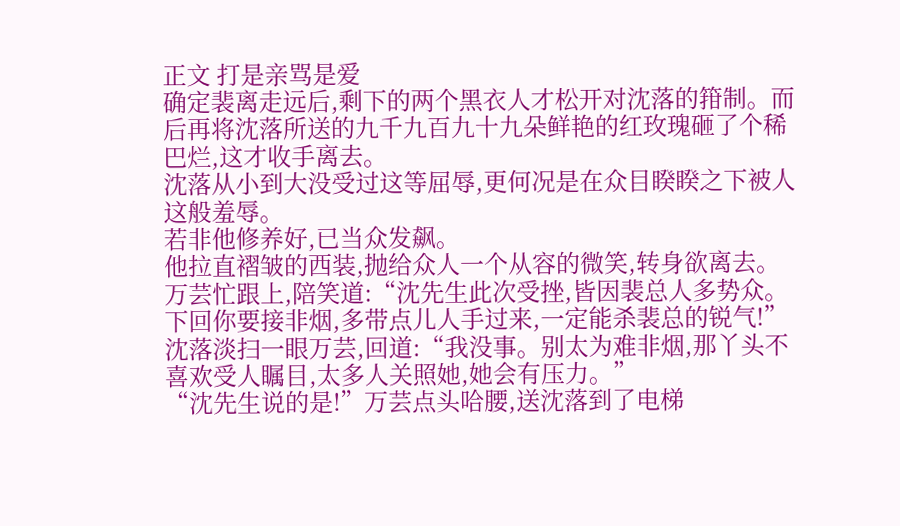正文 打是亲骂是爱
确定裴离走远后,剩下的两个黑衣人才松开对沈落的箝制。而后再将沈落所送的九千九百九十九朵鲜艳的红玫瑰砸了个稀巴烂,这才收手离去。
沈落从小到大没受过这等屈辱,更何况是在众目睽睽之下被人这般羞辱。
若非他修养好,已当众发飙。
他拉直褶皱的西装,抛给众人一个从容的微笑,转身欲离去。
万芸忙跟上,陪笑道:“沈先生此次受挫,皆因裴总人多势众。下回你要接非烟,多带点儿人手过来,一定能杀裴总的锐气!”
沈落淡扫一眼万芸,回道:“我没事。别太为难非烟,那丫头不喜欢受人瞩目,太多人关照她,她会有压力。”
“沈先生说的是!”万芸点头哈腰,送沈落到了电梯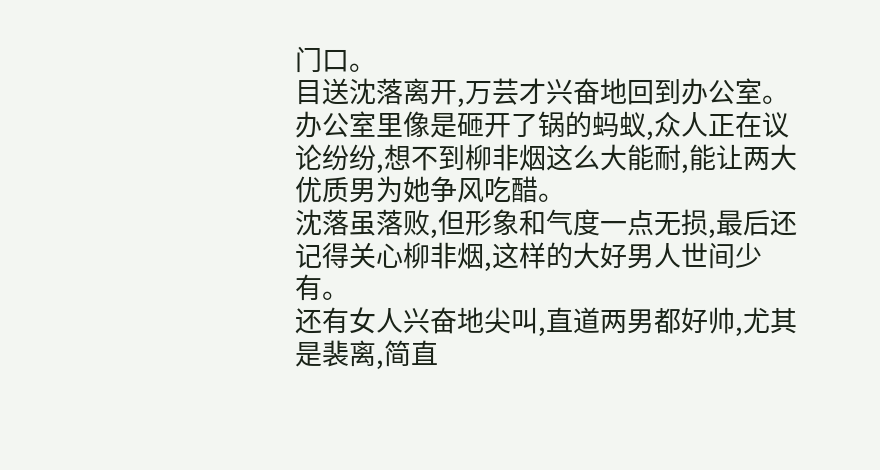门口。
目送沈落离开,万芸才兴奋地回到办公室。
办公室里像是砸开了锅的蚂蚁,众人正在议论纷纷,想不到柳非烟这么大能耐,能让两大优质男为她争风吃醋。
沈落虽落败,但形象和气度一点无损,最后还记得关心柳非烟,这样的大好男人世间少有。
还有女人兴奋地尖叫,直道两男都好帅,尤其是裴离,简直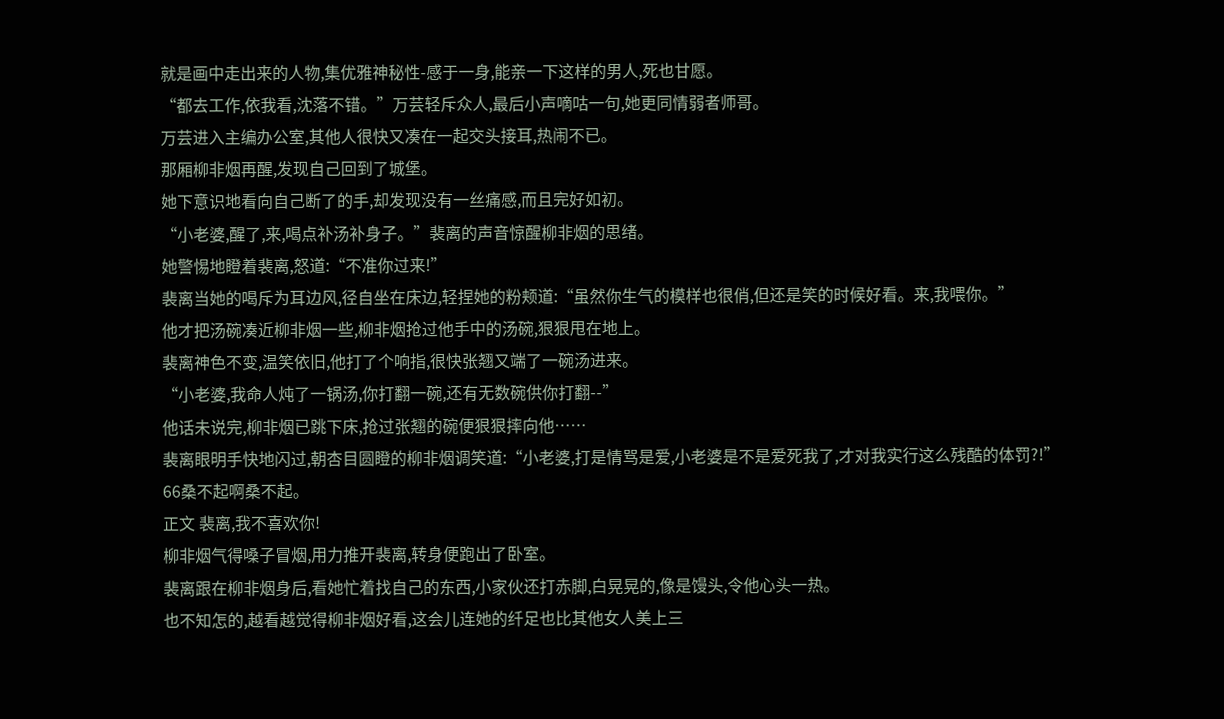就是画中走出来的人物,集优雅神秘性-感于一身,能亲一下这样的男人,死也甘愿。
“都去工作,依我看,沈落不错。”万芸轻斥众人,最后小声嘀咕一句,她更同情弱者师哥。
万芸进入主编办公室,其他人很快又凑在一起交头接耳,热闹不已。
那厢柳非烟再醒,发现自己回到了城堡。
她下意识地看向自己断了的手,却发现没有一丝痛感,而且完好如初。
“小老婆,醒了,来,喝点补汤补身子。”裴离的声音惊醒柳非烟的思绪。
她警惕地瞪着裴离,怒道:“不准你过来!”
裴离当她的喝斥为耳边风,径自坐在床边,轻捏她的粉颊道:“虽然你生气的模样也很俏,但还是笑的时候好看。来,我喂你。”
他才把汤碗凑近柳非烟一些,柳非烟抢过他手中的汤碗,狠狠甩在地上。
裴离神色不变,温笑依旧,他打了个响指,很快张翘又端了一碗汤进来。
“小老婆,我命人炖了一锅汤,你打翻一碗,还有无数碗供你打翻--”
他话未说完,柳非烟已跳下床,抢过张翘的碗便狠狠摔向他……
裴离眼明手快地闪过,朝杏目圆瞪的柳非烟调笑道:“小老婆,打是情骂是爱,小老婆是不是爱死我了,才对我实行这么残酷的体罚?!”
66桑不起啊桑不起。
正文 裴离,我不喜欢你!
柳非烟气得嗓子冒烟,用力推开裴离,转身便跑出了卧室。
裴离跟在柳非烟身后,看她忙着找自己的东西,小家伙还打赤脚,白晃晃的,像是馒头,令他心头一热。
也不知怎的,越看越觉得柳非烟好看,这会儿连她的纤足也比其他女人美上三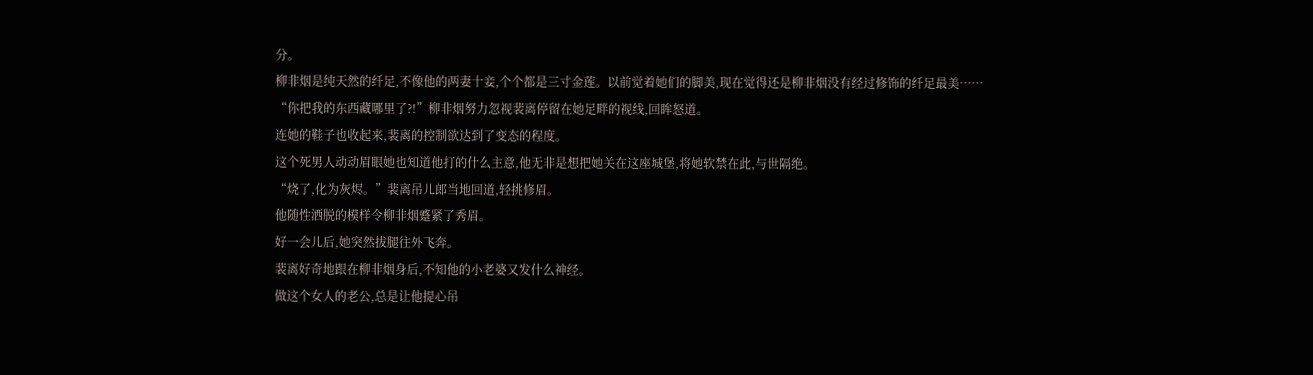分。
柳非烟是纯天然的纤足,不像他的两妻十妾,个个都是三寸金莲。以前觉着她们的脚美,现在觉得还是柳非烟没有经过修饰的纤足最美……
“你把我的东西藏哪里了?!”柳非烟努力忽视裴离停留在她足畔的视线,回眸怒道。
连她的鞋子也收起来,裴离的控制欲达到了变态的程度。
这个死男人动动眉眼她也知道他打的什么主意,他无非是想把她关在这座城堡,将她软禁在此,与世隔绝。
“烧了,化为灰烬。”裴离吊儿郎当地回道,轻挑修眉。
他随性洒脱的模样令柳非烟蹙紧了秀眉。
好一会儿后,她突然拔腿往外飞奔。
裴离好奇地跟在柳非烟身后,不知他的小老婆又发什么神经。
做这个女人的老公,总是让他提心吊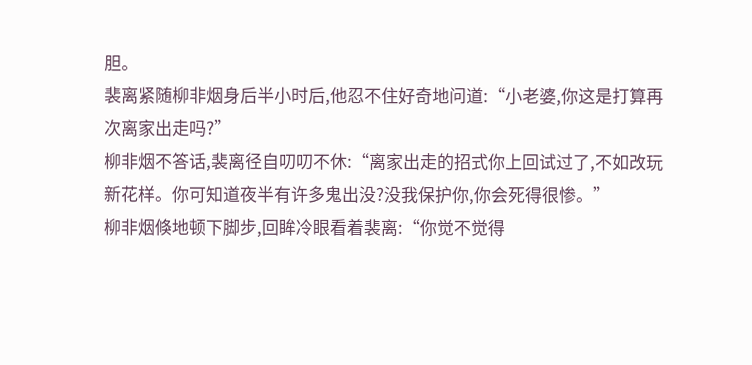胆。
裴离紧随柳非烟身后半小时后,他忍不住好奇地问道:“小老婆,你这是打算再次离家出走吗?”
柳非烟不答话,裴离径自叨叨不休:“离家出走的招式你上回试过了,不如改玩新花样。你可知道夜半有许多鬼出没?没我保护你,你会死得很惨。”
柳非烟倏地顿下脚步,回眸冷眼看着裴离:“你觉不觉得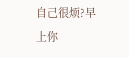自己很烦?早上你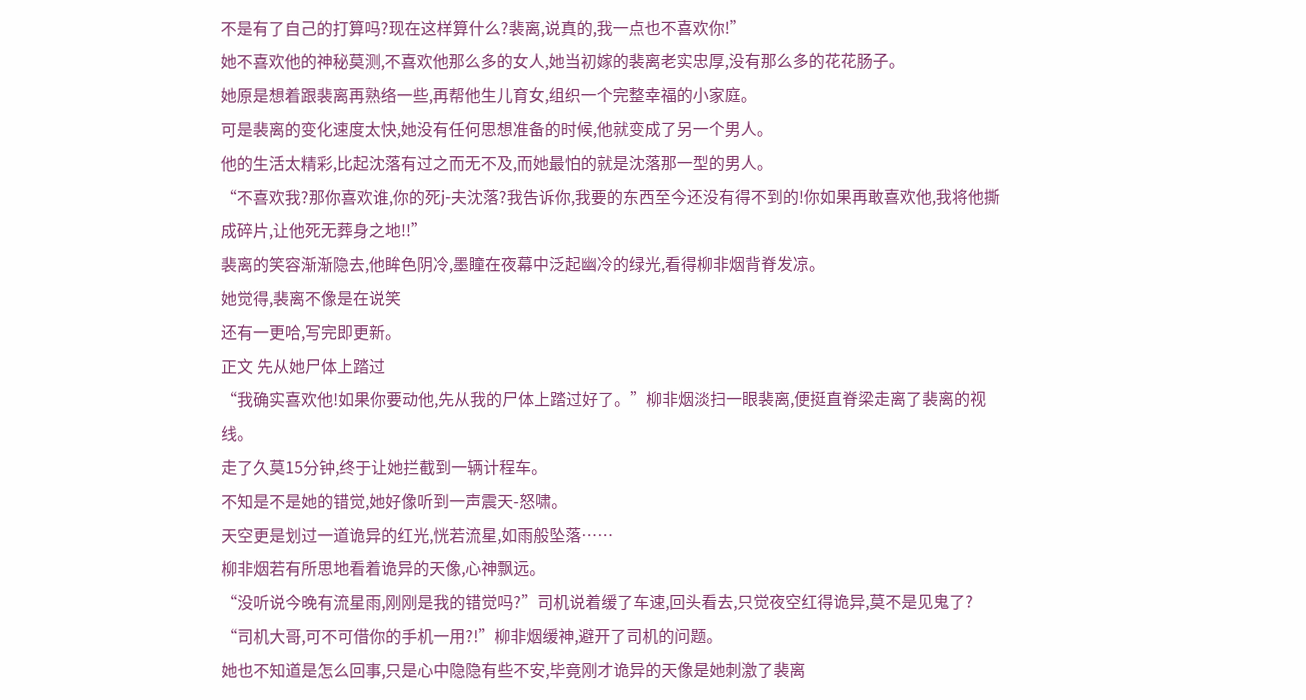不是有了自己的打算吗?现在这样算什么?裴离,说真的,我一点也不喜欢你!”
她不喜欢他的神秘莫测,不喜欢他那么多的女人,她当初嫁的裴离老实忠厚,没有那么多的花花肠子。
她原是想着跟裴离再熟络一些,再帮他生儿育女,组织一个完整幸福的小家庭。
可是裴离的变化速度太快,她没有任何思想准备的时候,他就变成了另一个男人。
他的生活太精彩,比起沈落有过之而无不及,而她最怕的就是沈落那一型的男人。
“不喜欢我?那你喜欢谁,你的死j-夫沈落?我告诉你,我要的东西至今还没有得不到的!你如果再敢喜欢他,我将他撕成碎片,让他死无葬身之地!!”
裴离的笑容渐渐隐去,他眸色阴冷,墨瞳在夜幕中泛起幽冷的绿光,看得柳非烟背脊发凉。
她觉得,裴离不像是在说笑
还有一更哈,写完即更新。
正文 先从她尸体上踏过
“我确实喜欢他!如果你要动他,先从我的尸体上踏过好了。”柳非烟淡扫一眼裴离,便挺直脊梁走离了裴离的视线。
走了久莫15分钟,终于让她拦截到一辆计程车。
不知是不是她的错觉,她好像听到一声震天-怒啸。
天空更是划过一道诡异的红光,恍若流星,如雨般坠落……
柳非烟若有所思地看着诡异的天像,心神飘远。
“没听说今晚有流星雨,刚刚是我的错觉吗?”司机说着缓了车速,回头看去,只觉夜空红得诡异,莫不是见鬼了?
“司机大哥,可不可借你的手机一用?!”柳非烟缓神,避开了司机的问题。
她也不知道是怎么回事,只是心中隐隐有些不安,毕竟刚才诡异的天像是她刺激了裴离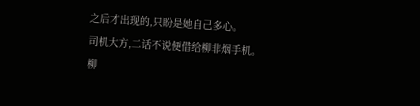之后才出现的,只盼是她自己多心。
司机大方,二话不说便借给柳非烟手机。
柳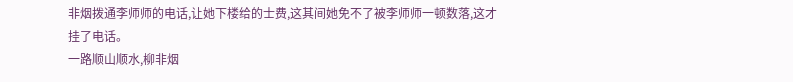非烟拨通李师师的电话,让她下楼给的士费,这其间她免不了被李师师一顿数落,这才挂了电话。
一路顺山顺水,柳非烟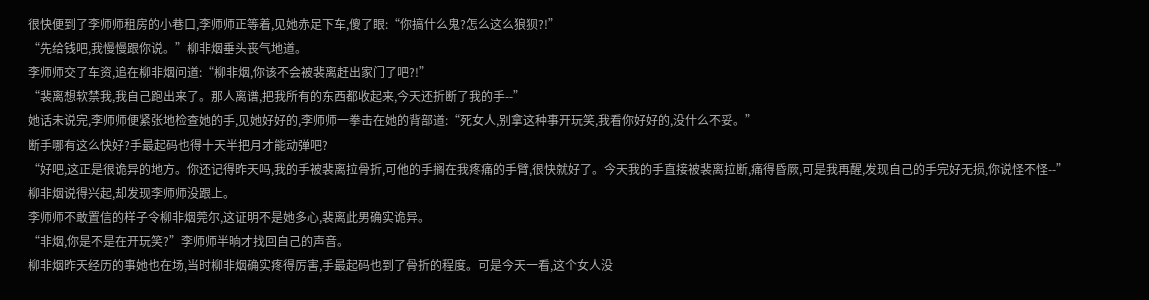很快便到了李师师租房的小巷口,李师师正等着,见她赤足下车,傻了眼:“你搞什么鬼?怎么这么狼狈?!”
“先给钱吧,我慢慢跟你说。”柳非烟垂头丧气地道。
李师师交了车资,追在柳非烟问道:“柳非烟,你该不会被裴离赶出家门了吧?!”
“裴离想软禁我,我自己跑出来了。那人离谱,把我所有的东西都收起来,今天还折断了我的手--”
她话未说完,李师师便紧张地检查她的手,见她好好的,李师师一拳击在她的背部道:“死女人,别拿这种事开玩笑,我看你好好的,没什么不妥。”
断手哪有这么快好?手最起码也得十天半把月才能动弹吧?
“好吧,这正是很诡异的地方。你还记得昨天吗,我的手被裴离拉骨折,可他的手搁在我疼痛的手臂,很快就好了。今天我的手直接被裴离拉断,痛得昏厥,可是我再醒,发现自己的手完好无损,你说怪不怪--”
柳非烟说得兴起,却发现李师师没跟上。
李师师不敢置信的样子令柳非烟莞尔,这证明不是她多心,裴离此男确实诡异。
“非烟,你是不是在开玩笑?”李师师半晌才找回自己的声音。
柳非烟昨天经历的事她也在场,当时柳非烟确实疼得厉害,手最起码也到了骨折的程度。可是今天一看,这个女人没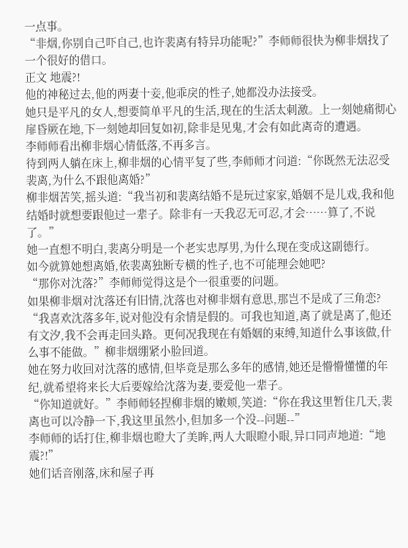一点事。
“非烟,你别自己吓自己,也许裴离有特异功能呢?”李师师很快为柳非烟找了一个很好的借口。
正文 地震?!
他的神秘过去,他的两妻十妾,他乖戾的性子,她都没办法接受。
她只是平凡的女人,想要简单平凡的生活,现在的生活太刺激。上一刻她痛彻心扉昏厥在地,下一刻她却回复如初,除非是见鬼,才会有如此离奇的遭遇。
李师师看出柳非烟心情低落,不再多言。
待到两人躺在床上,柳非烟的心情平复了些,李师师才问道:“你既然无法忍受裴离,为什么不跟他离婚?”
柳非烟苦笑,摇头道:“我当初和裴离结婚不是玩过家家,婚姻不是儿戏,我和他结婚时就想要跟他过一辈子。除非有一天我忍无可忍,才会……算了,不说了。”
她一直想不明白,裴离分明是一个老实忠厚男,为什么现在变成这副德行。
如今就算她想离婚,依裴离独断专横的性子,也不可能理会她吧?
“那你对沈落?”李师师觉得这是个一很重要的问题。
如果柳非烟对沈落还有旧情,沈落也对柳非烟有意思,那岂不是成了三角恋?
“我喜欢沈落多年,说对他没有余情是假的。可我也知道,离了就是离了,他还有文汐,我不会再走回头路。更何况我现在有婚姻的束缚,知道什么事该做,什么事不能做。”柳非烟绷紧小脸回道。
她在努力收回对沈落的感情,但毕竟是那么多年的感情,她还是懵懵懂懂的年纪,就希望将来长大后要嫁给沈落为妻,要爱他一辈子。
“你知道就好。”李师师轻捏柳非烟的嫩颊,笑道:“你在我这里暂住几天,裴离也可以冷静一下,我这里虽然小,但加多一个没--问题--”
李师师的话打住,柳非烟也瞪大了美眸,两人大眼瞪小眼,异口同声地道:“地震?!”
她们话音刚落,床和屋子再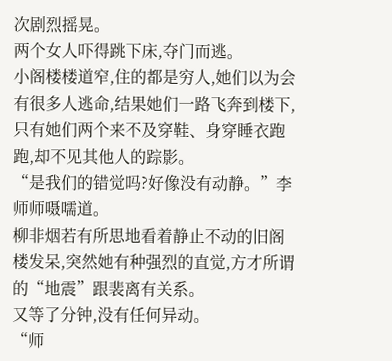次剧烈摇晃。
两个女人吓得跳下床,夺门而逃。
小阁楼楼道窄,住的都是穷人,她们以为会有很多人逃命,结果她们一路飞奔到楼下,只有她们两个来不及穿鞋、身穿睡衣跑跑,却不见其他人的踪影。
“是我们的错觉吗?好像没有动静。”李师师嗫嚅道。
柳非烟若有所思地看着静止不动的旧阁楼发呆,突然她有种强烈的直觉,方才所谓的“地震”跟裴离有关系。
又等了分钟,没有任何异动。
“师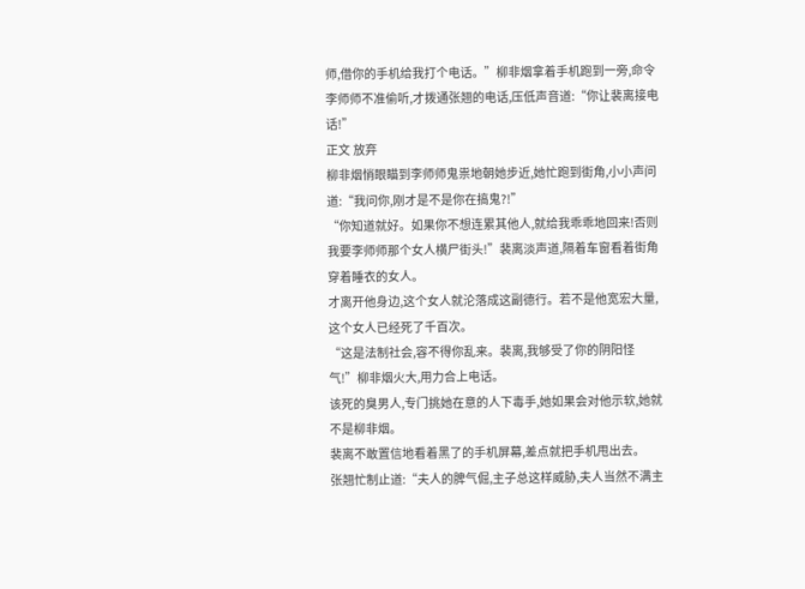师,借你的手机给我打个电话。”柳非烟拿着手机跑到一旁,命令李师师不准偷听,才拨通张翘的电话,压低声音道:“你让裴离接电话!”
正文 放弃
柳非烟悄眼瞄到李师师鬼祟地朝她步近,她忙跑到街角,小小声问道:“我问你,刚才是不是你在搞鬼?!”
“你知道就好。如果你不想连累其他人,就给我乖乖地回来!否则我要李师师那个女人横尸街头!”裴离淡声道,隔着车窗看着街角穿着睡衣的女人。
才离开他身边,这个女人就沦落成这副德行。若不是他宽宏大量,这个女人已经死了千百次。
“这是法制社会,容不得你乱来。裴离,我够受了你的阴阳怪气!”柳非烟火大,用力合上电话。
该死的臭男人,专门挑她在意的人下毒手,她如果会对他示软,她就不是柳非烟。
裴离不敢置信地看着黑了的手机屏幕,差点就把手机甩出去。
张翘忙制止道:“夫人的脾气倔,主子总这样威胁,夫人当然不满主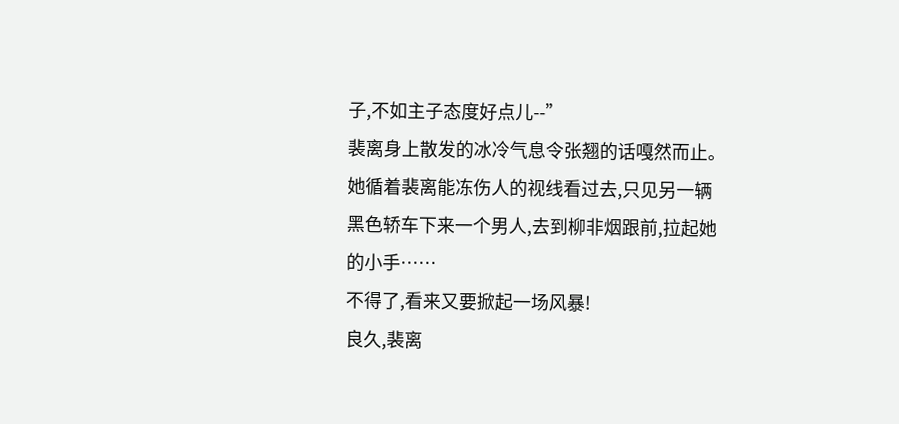子,不如主子态度好点儿--”
裴离身上散发的冰冷气息令张翘的话嘎然而止。
她循着裴离能冻伤人的视线看过去,只见另一辆黑色轿车下来一个男人,去到柳非烟跟前,拉起她的小手……
不得了,看来又要掀起一场风暴!
良久,裴离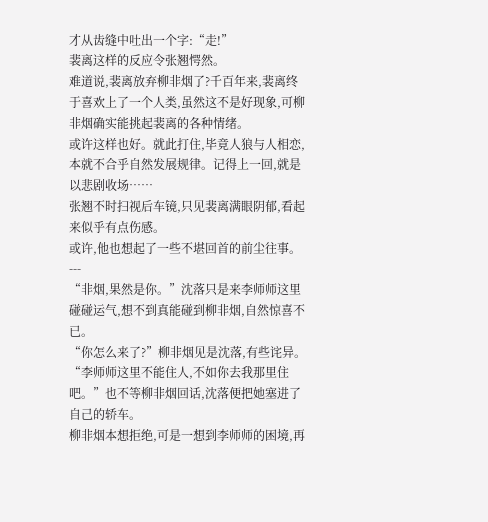才从齿缝中吐出一个字:“走!”
裴离这样的反应令张翘愕然。
难道说,裴离放弃柳非烟了?千百年来,裴离终于喜欢上了一个人类,虽然这不是好现象,可柳非烟确实能挑起裴离的各种情绪。
或许这样也好。就此打住,毕竟人狼与人相恋,本就不合乎自然发展规律。记得上一回,就是以悲剧收场……
张翘不时扫视后车镜,只见裴离满眼阴郁,看起来似乎有点伤感。
或许,他也想起了一些不堪回首的前尘往事。
---
“非烟,果然是你。”沈落只是来李师师这里碰碰运气,想不到真能碰到柳非烟,自然惊喜不已。
“你怎么来了?”柳非烟见是沈落,有些诧异。
“李师师这里不能住人,不如你去我那里住吧。”也不等柳非烟回话,沈落便把她塞进了自己的轿车。
柳非烟本想拒绝,可是一想到李师师的困境,再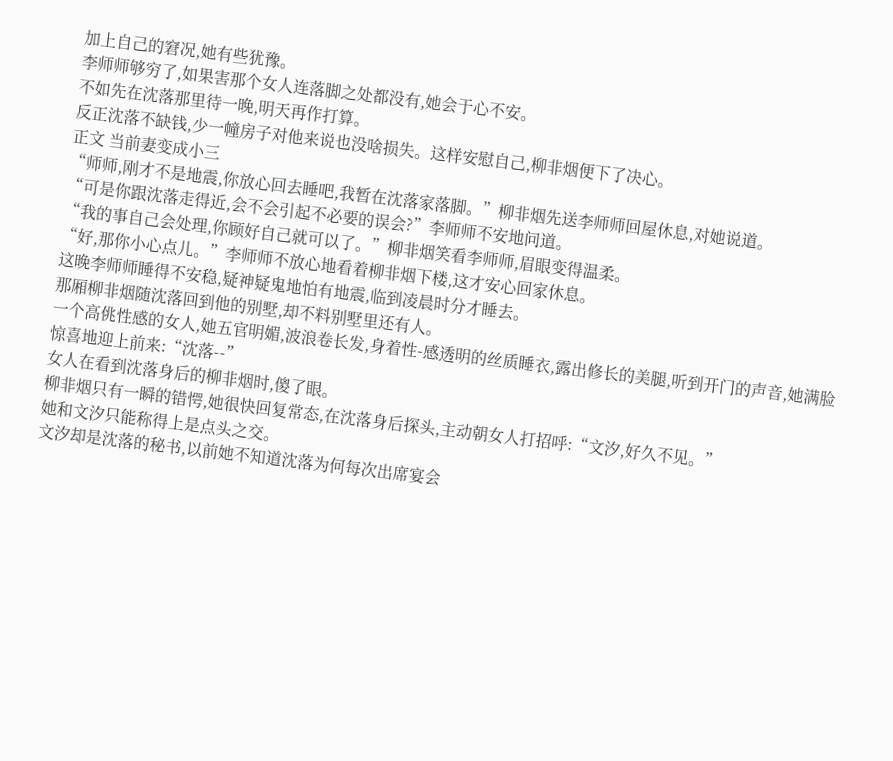加上自己的窘况,她有些犹豫。
李师师够穷了,如果害那个女人连落脚之处都没有,她会于心不安。
不如先在沈落那里待一晚,明天再作打算。
反正沈落不缺钱,少一幢房子对他来说也没啥损失。这样安慰自己,柳非烟便下了决心。
正文 当前妻变成小三
“师师,刚才不是地震,你放心回去睡吧,我暂在沈落家落脚。”柳非烟先送李师师回屋休息,对她说道。
“可是你跟沈落走得近,会不会引起不必要的误会?”李师师不安地问道。
“我的事自己会处理,你顾好自己就可以了。”柳非烟笑看李师师,眉眼变得温柔。
“好,那你小心点儿。”李师师不放心地看着柳非烟下楼,这才安心回家休息。
这晚李师师睡得不安稳,疑神疑鬼地怕有地震,临到凌晨时分才睡去。
那厢柳非烟随沈落回到他的别墅,却不料别墅里还有人。
一个高佻性感的女人,她五官明媚,波浪卷长发,身着性-感透明的丝质睡衣,露出修长的美腿,听到开门的声音,她满脸惊喜地迎上前来:“沈落--”
女人在看到沈落身后的柳非烟时,傻了眼。
柳非烟只有一瞬的错愕,她很快回复常态,在沈落身后探头,主动朝女人打招呼:“文汐,好久不见。”
她和文汐只能称得上是点头之交。
文汐却是沈落的秘书,以前她不知道沈落为何每次出席宴会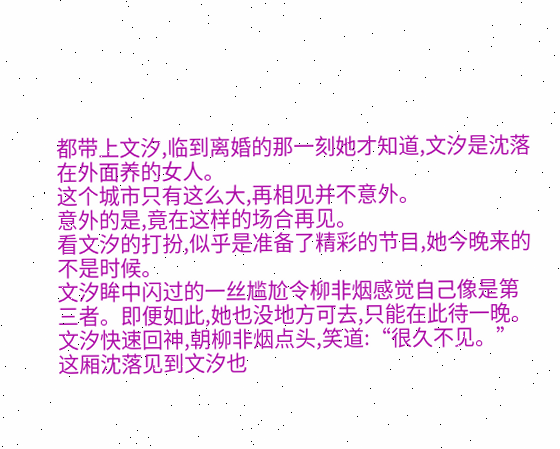都带上文汐,临到离婚的那一刻她才知道,文汐是沈落在外面养的女人。
这个城市只有这么大,再相见并不意外。
意外的是,竟在这样的场合再见。
看文汐的打扮,似乎是准备了精彩的节目,她今晚来的不是时候。
文汐眸中闪过的一丝尴尬令柳非烟感觉自己像是第三者。即便如此,她也没地方可去,只能在此待一晚。
文汐快速回神,朝柳非烟点头,笑道:“很久不见。”
这厢沈落见到文汐也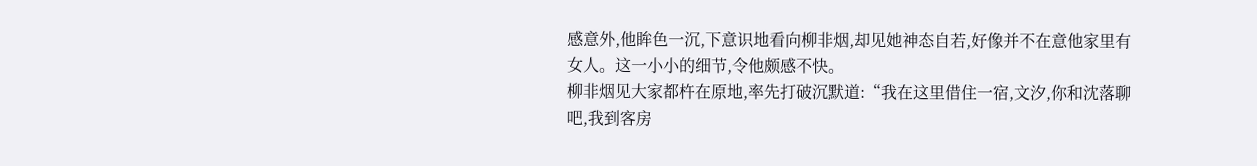感意外,他眸色一沉,下意识地看向柳非烟,却见她神态自若,好像并不在意他家里有女人。这一小小的细节,令他颇感不快。
柳非烟见大家都杵在原地,率先打破沉默道:“我在这里借住一宿,文汐,你和沈落聊吧,我到客房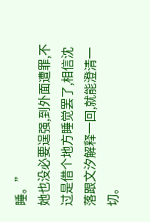睡。”
她也没必要逞强,到外面遭罪,不过是借个地方睡觉罢了,相信沈落跟文汐解释一回,就能澄清一切。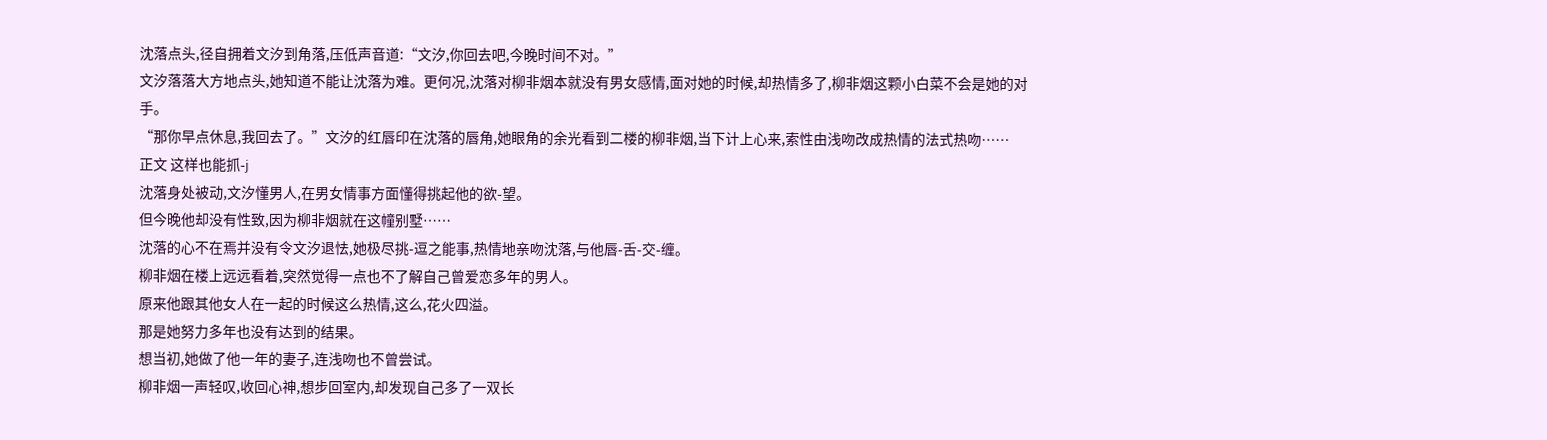沈落点头,径自拥着文汐到角落,压低声音道:“文汐,你回去吧,今晚时间不对。”
文汐落落大方地点头,她知道不能让沈落为难。更何况,沈落对柳非烟本就没有男女感情,面对她的时候,却热情多了,柳非烟这颗小白菜不会是她的对手。
“那你早点休息,我回去了。”文汐的红唇印在沈落的唇角,她眼角的余光看到二楼的柳非烟,当下计上心来,索性由浅吻改成热情的法式热吻……
正文 这样也能抓-j
沈落身处被动,文汐懂男人,在男女情事方面懂得挑起他的欲-望。
但今晚他却没有性致,因为柳非烟就在这幢别墅……
沈落的心不在焉并没有令文汐退怯,她极尽挑-逗之能事,热情地亲吻沈落,与他唇-舌-交-缠。
柳非烟在楼上远远看着,突然觉得一点也不了解自己曾爱恋多年的男人。
原来他跟其他女人在一起的时候这么热情,这么,花火四溢。
那是她努力多年也没有达到的结果。
想当初,她做了他一年的妻子,连浅吻也不曾尝试。
柳非烟一声轻叹,收回心神,想步回室内,却发现自己多了一双长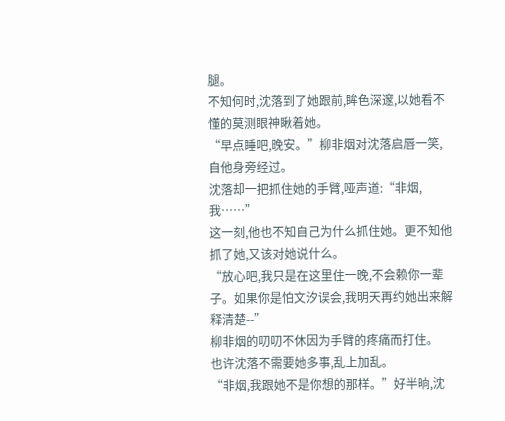腿。
不知何时,沈落到了她跟前,眸色深邃,以她看不懂的莫测眼神瞅着她。
“早点睡吧,晚安。”柳非烟对沈落启唇一笑,自他身旁经过。
沈落却一把抓住她的手臂,哑声道:“非烟,我……”
这一刻,他也不知自己为什么抓住她。更不知他抓了她,又该对她说什么。
“放心吧,我只是在这里住一晚,不会赖你一辈子。如果你是怕文汐误会,我明天再约她出来解释清楚--”
柳非烟的叨叨不休因为手臂的疼痛而打住。
也许沈落不需要她多事,乱上加乱。
“非烟,我跟她不是你想的那样。”好半晌,沈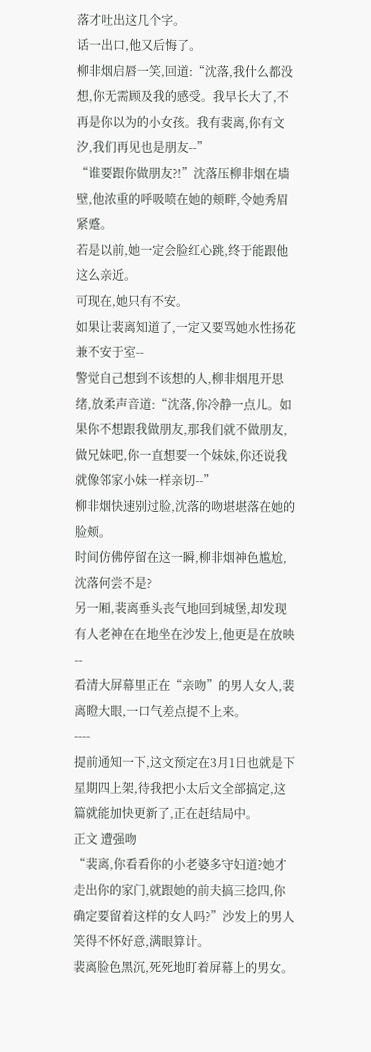落才吐出这几个字。
话一出口,他又后悔了。
柳非烟启唇一笑,回道:“沈落,我什么都没想,你无需顾及我的感受。我早长大了,不再是你以为的小女孩。我有裴离,你有文汐,我们再见也是朋友--”
“谁要跟你做朋友?!”沈落压柳非烟在墙壁,他浓重的呼吸喷在她的颊畔,令她秀眉紧蹙。
若是以前,她一定会脸红心跳,终于能跟他这么亲近。
可现在,她只有不安。
如果让裴离知道了,一定又要骂她水性扬花兼不安于室--
警觉自己想到不该想的人,柳非烟甩开思绪,放柔声音道:“沈落,你冷静一点儿。如果你不想跟我做朋友,那我们就不做朋友,做兄妹吧,你一直想要一个妹妹,你还说我就像邻家小妹一样亲切--”
柳非烟快速别过脸,沈落的吻堪堪落在她的脸颊。
时间仿佛停留在这一瞬,柳非烟神色尴尬,沈落何尝不是?
另一厢,裴离垂头丧气地回到城堡,却发现有人老神在在地坐在沙发上,他更是在放映--
看清大屏幕里正在“亲吻”的男人女人,裴离瞪大眼,一口气差点提不上来。
----
提前通知一下,这文预定在3月1日也就是下星期四上架,待我把小太后文全部搞定,这篇就能加快更新了,正在赶结局中。
正文 遭强吻
“裴离,你看看你的小老婆多守妇道?她才走出你的家门,就跟她的前夫搞三捻四,你确定要留着这样的女人吗?”沙发上的男人笑得不怀好意,满眼算计。
裴离脸色黑沉,死死地盯着屏幕上的男女。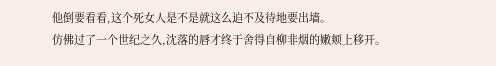他倒要看看,这个死女人是不是就这么迫不及待地要出墙。
仿佛过了一个世纪之久,沈落的唇才终于舍得自柳非烟的嫩颊上移开。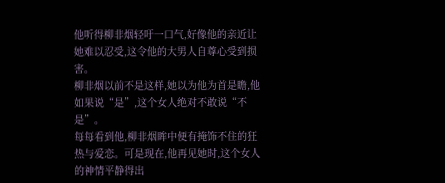他听得柳非烟轻吁一口气,好像他的亲近让她难以忍受,这令他的大男人自尊心受到损害。
柳非烟以前不是这样,她以为他为首是瞻,他如果说“是”,这个女人绝对不敢说“不是”。
每每看到他,柳非烟眸中便有掩饰不住的狂热与爱恋。可是现在,他再见她时,这个女人的神情平静得出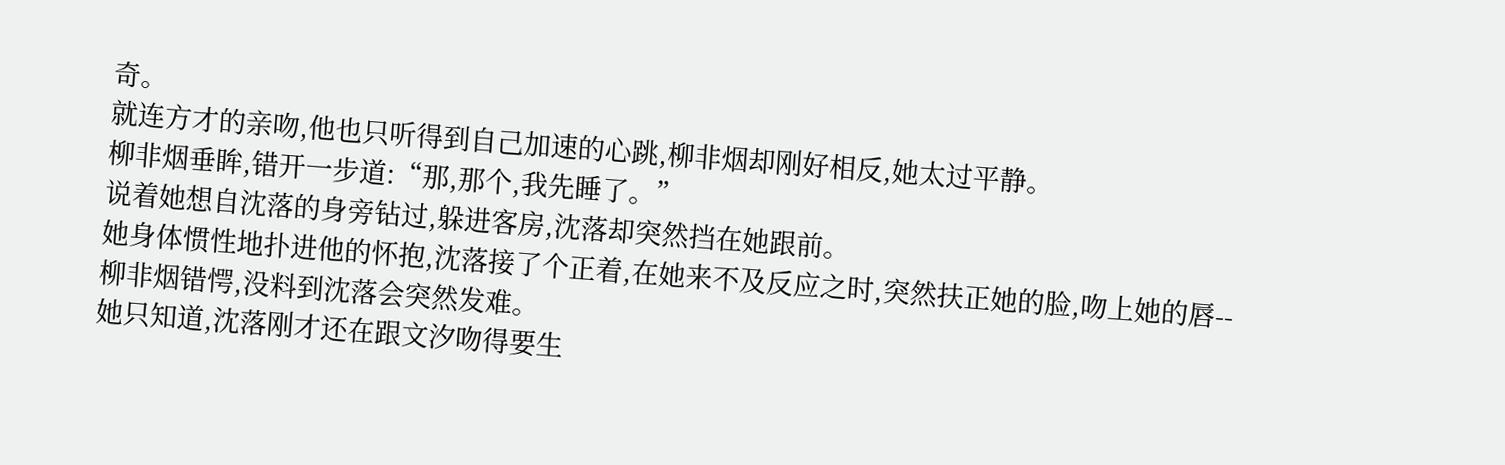奇。
就连方才的亲吻,他也只听得到自己加速的心跳,柳非烟却刚好相反,她太过平静。
柳非烟垂眸,错开一步道:“那,那个,我先睡了。”
说着她想自沈落的身旁钻过,躲进客房,沈落却突然挡在她跟前。
她身体惯性地扑进他的怀抱,沈落接了个正着,在她来不及反应之时,突然扶正她的脸,吻上她的唇--
柳非烟错愕,没料到沈落会突然发难。
她只知道,沈落刚才还在跟文汐吻得要生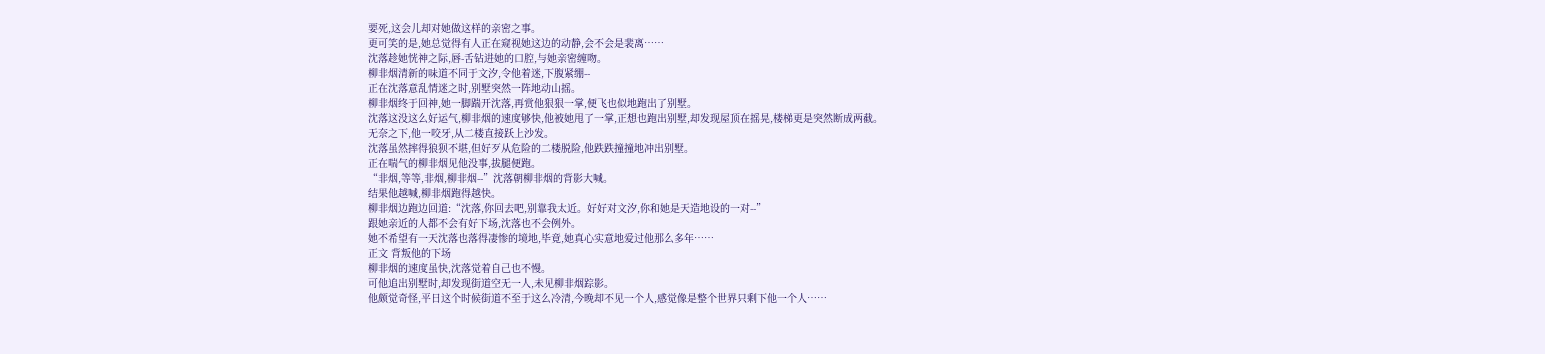要死,这会儿却对她做这样的亲密之事。
更可笑的是,她总觉得有人正在窥视她这边的动静,会不会是裴离……
沈落趁她恍神之际,唇-舌钻进她的口腔,与她亲密缠吻。
柳非烟清新的味道不同于文汐,令他着迷,下腹紧绷--
正在沈落意乱情迷之时,别墅突然一阵地动山摇。
柳非烟终于回神,她一脚踹开沈落,再赏他狠狠一掌,便飞也似地跑出了别墅。
沈落这没这么好运气,柳非烟的速度够快,他被她甩了一掌,正想也跑出别墅,却发现屋顶在摇晃,楼梯更是突然断成两截。
无奈之下,他一咬牙,从二楼直接跃上沙发。
沈落虽然摔得狼狈不堪,但好歹从危险的二楼脱险,他跌跌撞撞地冲出别墅。
正在喘气的柳非烟见他没事,拔腿便跑。
“非烟,等等,非烟,柳非烟--”沈落朝柳非烟的背影大喊。
结果他越喊,柳非烟跑得越快。
柳非烟边跑边回道:“沈落,你回去吧,别靠我太近。好好对文汐,你和她是天造地设的一对--”
跟她亲近的人都不会有好下场,沈落也不会例外。
她不希望有一天沈落也落得凄惨的境地,毕竟,她真心实意地爱过他那么多年……
正文 背叛他的下场
柳非烟的速度虽快,沈落觉着自己也不慢。
可他追出别墅时,却发现街道空无一人,未见柳非烟踪影。
他颇觉奇怪,平日这个时候街道不至于这么冷清,今晚却不见一个人,感觉像是整个世界只剩下他一个人……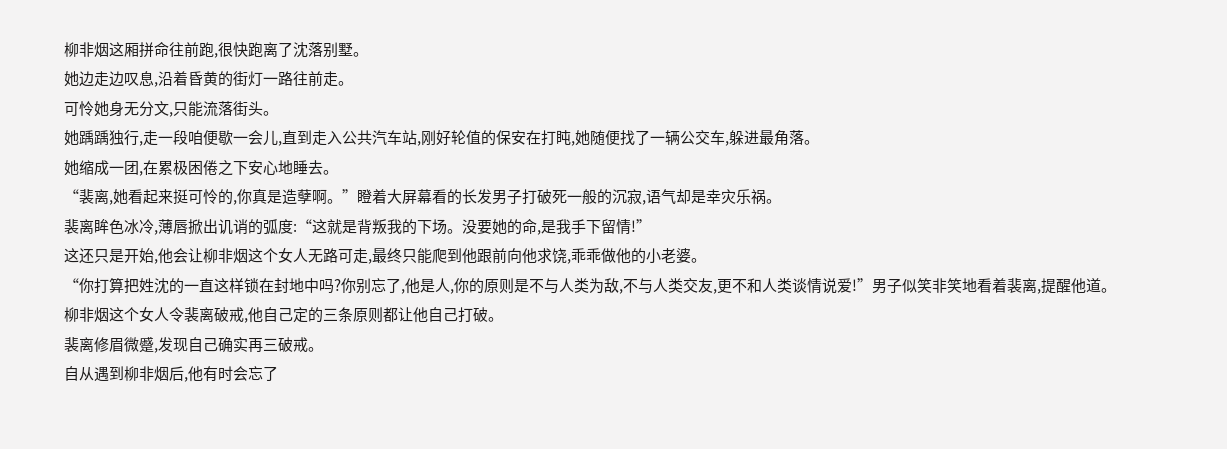柳非烟这厢拼命往前跑,很快跑离了沈落别墅。
她边走边叹息,沿着昏黄的街灯一路往前走。
可怜她身无分文,只能流落街头。
她踽踽独行,走一段咱便歇一会儿,直到走入公共汽车站,刚好轮值的保安在打盹,她随便找了一辆公交车,躲进最角落。
她缩成一团,在累极困倦之下安心地睡去。
“裴离,她看起来挺可怜的,你真是造孽啊。”瞪着大屏幕看的长发男子打破死一般的沉寂,语气却是幸灾乐祸。
裴离眸色冰冷,薄唇掀出讥诮的弧度:“这就是背叛我的下场。没要她的命,是我手下留情!”
这还只是开始,他会让柳非烟这个女人无路可走,最终只能爬到他跟前向他求饶,乖乖做他的小老婆。
“你打算把姓沈的一直这样锁在封地中吗?你别忘了,他是人,你的原则是不与人类为敌,不与人类交友,更不和人类谈情说爱!”男子似笑非笑地看着裴离,提醒他道。
柳非烟这个女人令裴离破戒,他自己定的三条原则都让他自己打破。
裴离修眉微蹙,发现自己确实再三破戒。
自从遇到柳非烟后,他有时会忘了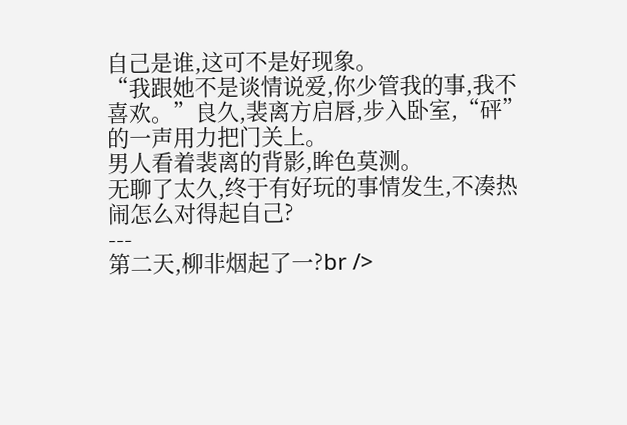自己是谁,这可不是好现象。
“我跟她不是谈情说爱,你少管我的事,我不喜欢。”良久,裴离方启唇,步入卧室,“砰”的一声用力把门关上。
男人看着裴离的背影,眸色莫测。
无聊了太久,终于有好玩的事情发生,不凑热闹怎么对得起自己?
---
第二天,柳非烟起了一?br />